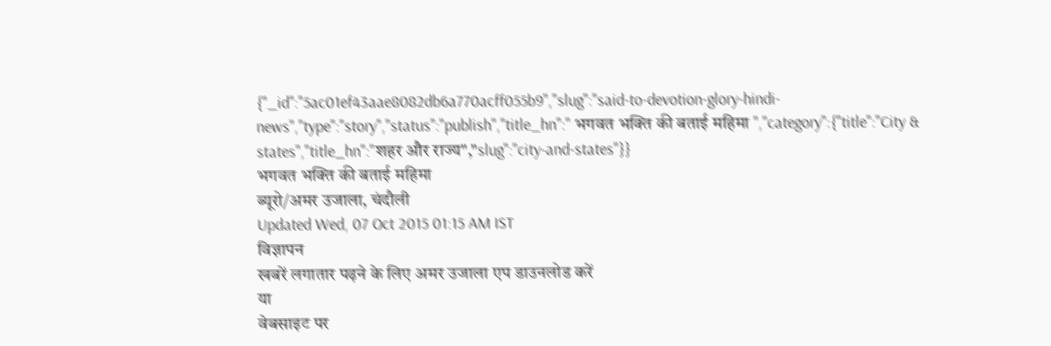{"_id":"5ac01ef43aae8082db6a770acff055b9","slug":"said-to-devotion-glory-hindi-news","type":"story","status":"publish","title_hn":" भगवत भक्ति की बताई महिमा ","category":{"title":"City & states","title_hn":"शहर और राज्य","slug":"city-and-states"}}
भगवत भक्ति की बताई महिमा
ब्यूरो/अमर उजाला, चंदौली
Updated Wed, 07 Oct 2015 01:15 AM IST
विज्ञापन
खबरें लगातार पढ़ने के लिए अमर उजाला एप डाउनलोड करें
या
वेबसाइट पर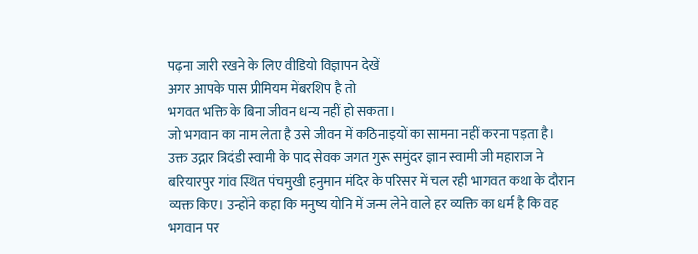पढ़ना जारी रखने के लिए वीडियो विज्ञापन देखें
अगर आपके पास प्रीमियम मेंबरशिप है तो
भगवत भक्ति के बिना जीवन धन्य नहीं हो सकता।
जो भगवान का नाम लेता है उसे जीवन में कठिनाइयों का सामना नहीं करना पड़ता है।
उक्त उद्गार त्रिदंडी स्वामी के पाद सेवक जगत गुरू समुंदर ज्ञान स्वामी जी महाराज ने बरियारपुर गांव स्थित पंचमुखी हनुमान मंदिर के परिसर में चल रही भागवत कथा के दौरान व्यक्त किए। उन्होंने कहा कि मनुष्य योनि में जन्म लेने वाले हर व्यक्ति का धर्म है कि वह भगवान पर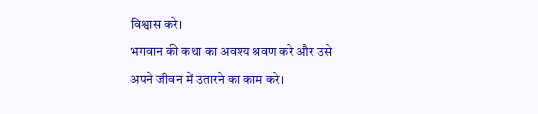विश्वास करे।
भगवान की कथा का अवश्य श्रवण करे और उसे अपने जीवन में उतारने का काम करे।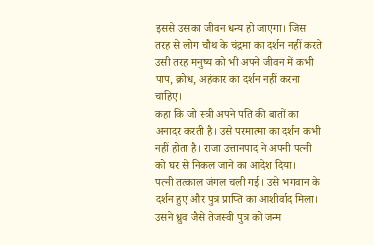इससे उसका जीवन धन्य हो जाएगा। जिस तरह से लोग चौथ के चंद्रमा का दर्शन नहीं करते उसी तरह मनुष्य को भी अपने जीवन में कभी पाप, क्रोध, अहंकार का दर्शन नहीं करना चाहिए।
कहा कि जो स्त्री अपने पति की बातों का अनादर करती है। उसे परमात्मा का दर्शन कभी नहीं होता है। राजा उत्तानपाद ने अपनी पत्नी को घर से निकल जाने का आदेश दिया।
पत्नी तत्काल जंगल चली गई। उसे भगवान के दर्शन हुए और पुत्र प्राप्ति का आशीर्वाद मिला।
उसने ध्रुव जैसे तेजस्वी पुत्र को जन्म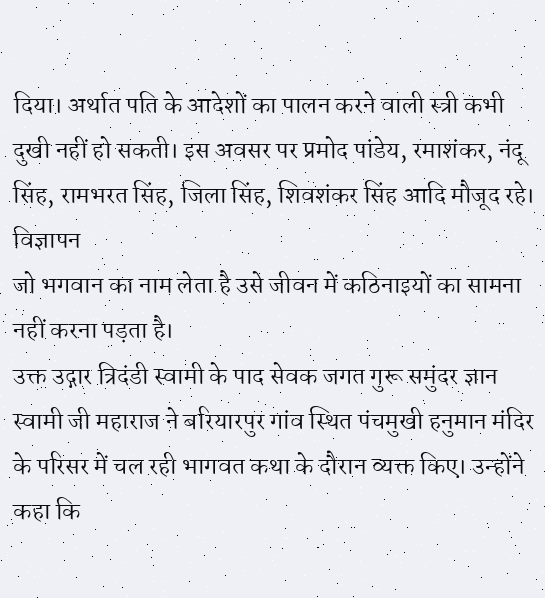दिया। अर्थात पति के आदेशों का पालन करने वाली स्त्री कभी दुखी नहीं हो सकती। इस अवसर पर प्रमोद पांडेय, रमाशंकर, नंदू सिंह, रामभरत सिंह, जिला सिंह, शिवशंकर सिंह आदि मौजूद रहे।
विज्ञापन
जो भगवान का नाम लेता है उसे जीवन में कठिनाइयों का सामना नहीं करना पड़ता है।
उक्त उद्गार त्रिदंडी स्वामी के पाद सेवक जगत गुरू समुंदर ज्ञान स्वामी जी महाराज ने बरियारपुर गांव स्थित पंचमुखी हनुमान मंदिर के परिसर में चल रही भागवत कथा के दौरान व्यक्त किए। उन्होंने कहा कि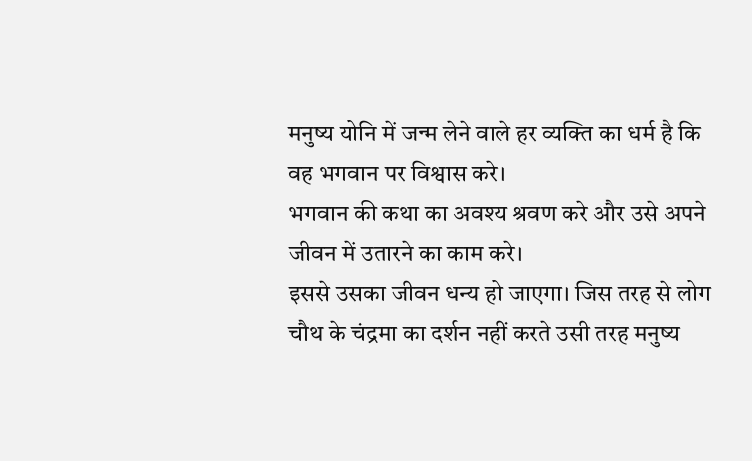मनुष्य योनि में जन्म लेने वाले हर व्यक्ति का धर्म है कि वह भगवान पर विश्वास करे।
भगवान की कथा का अवश्य श्रवण करे और उसे अपने जीवन में उतारने का काम करे।
इससे उसका जीवन धन्य हो जाएगा। जिस तरह से लोग चौथ के चंद्रमा का दर्शन नहीं करते उसी तरह मनुष्य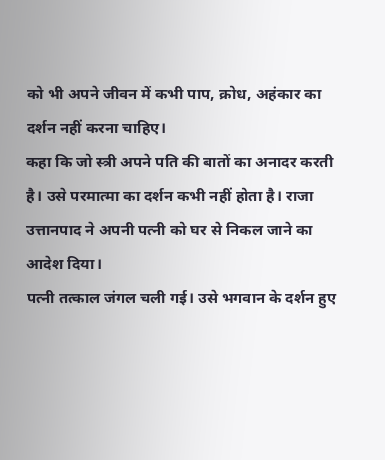को भी अपने जीवन में कभी पाप, क्रोध, अहंकार का दर्शन नहीं करना चाहिए।
कहा कि जो स्त्री अपने पति की बातों का अनादर करती है। उसे परमात्मा का दर्शन कभी नहीं होता है। राजा उत्तानपाद ने अपनी पत्नी को घर से निकल जाने का आदेश दिया।
पत्नी तत्काल जंगल चली गई। उसे भगवान के दर्शन हुए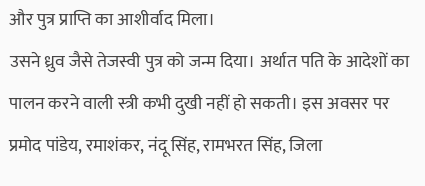और पुत्र प्राप्ति का आशीर्वाद मिला।
उसने ध्रुव जैसे तेजस्वी पुत्र को जन्म दिया। अर्थात पति के आदेशों का पालन करने वाली स्त्री कभी दुखी नहीं हो सकती। इस अवसर पर प्रमोद पांडेय, रमाशंकर, नंदू सिंह, रामभरत सिंह, जिला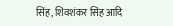सिंह, शिवशंकर सिंह आदि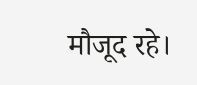मौजूद रहे।